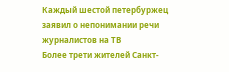Каждый шестой петербуржец заявил о непонимании речи журналистов на ТВ
Более трети жителей Санкт-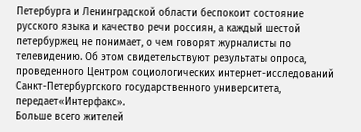Петербурга и Ленинградской области беспокоит состояние русского языка и качество речи россиян, а каждый шестой петербуржец не понимает, о чем говорят журналисты по телевидению. Об этом свидетельствуют результаты опроса, проведенного Центром социологических интернет-исследований Санкт-Петербургского государственного университета, передает«Интерфакс».
Больше всего жителей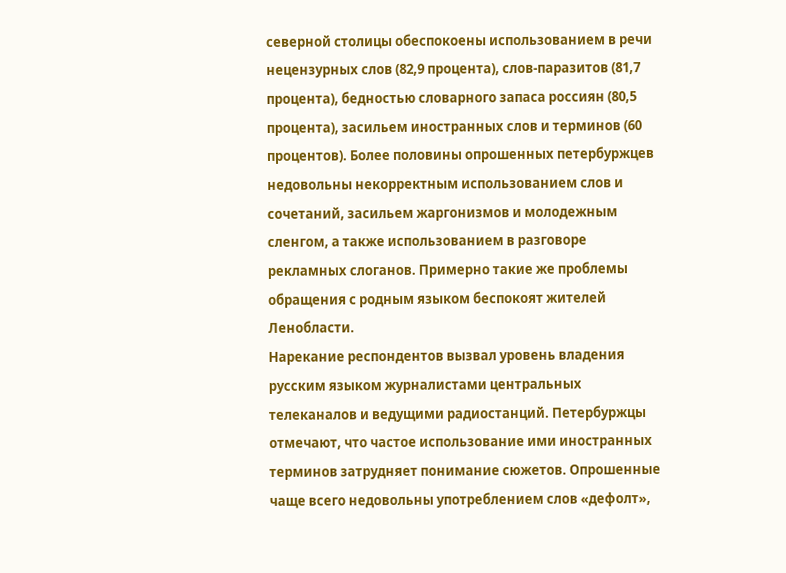северной столицы обеспокоены использованием в речи нецензурных слов (82,9 процента), слов-паразитов (81,7 процента), бедностью словарного запаса россиян (80,5 процента), засильем иностранных слов и терминов (60 процентов). Более половины опрошенных петербуржцев недовольны некорректным использованием слов и сочетаний, засильем жаргонизмов и молодежным сленгом, а также использованием в разговоре рекламных слоганов. Примерно такие же проблемы обращения с родным языком беспокоят жителей Ленобласти.
Нарекание респондентов вызвал уровень владения русским языком журналистами центральных телеканалов и ведущими радиостанций. Петербуржцы отмечают, что частое использование ими иностранных терминов затрудняет понимание сюжетов. Опрошенные чаще всего недовольны употреблением слов «дефолт»,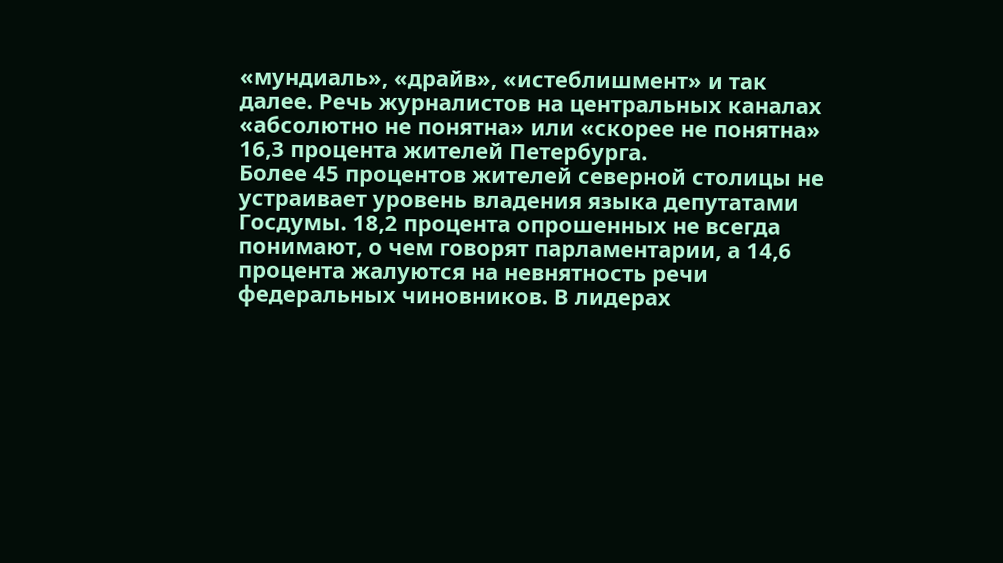«мундиаль», «драйв», «истеблишмент» и так далее. Речь журналистов на центральных каналах «абсолютно не понятна» или «скорее не понятна» 16,3 процента жителей Петербурга.
Более 45 процентов жителей северной столицы не устраивает уровень владения языка депутатами Госдумы. 18,2 процента опрошенных не всегда понимают, о чем говорят парламентарии, а 14,6 процента жалуются на невнятность речи федеральных чиновников. В лидерах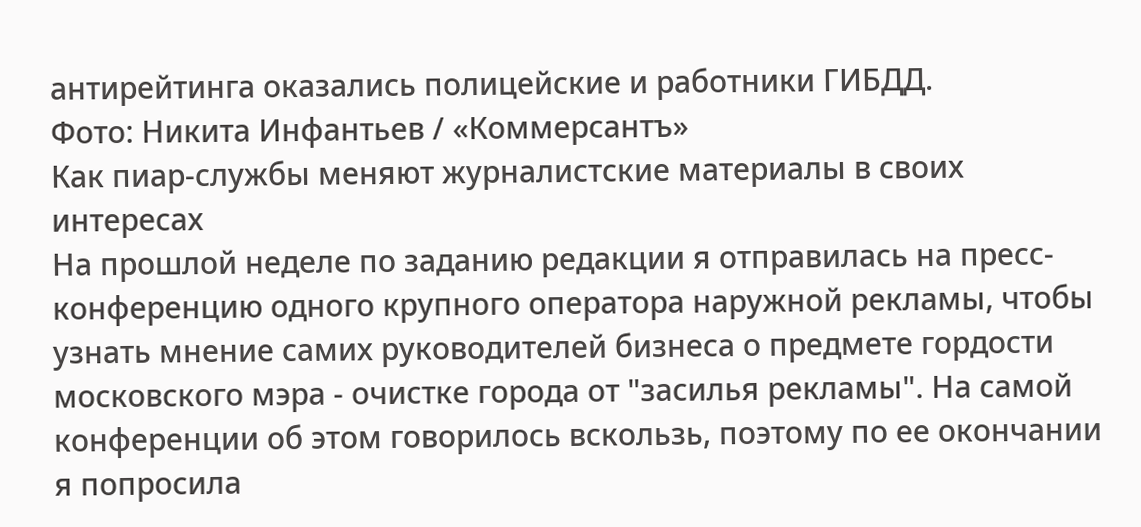антирейтинга оказались полицейские и работники ГИБДД.
Фото: Никита Инфантьев / «Коммерсантъ»
Как пиар-службы меняют журналистские материалы в своих интересах
На прошлой неделе по заданию редакции я отправилась на пресс-конференцию одного крупного оператора наружной рекламы, чтобы узнать мнение самих руководителей бизнеса о предмете гордости московского мэра - очистке города от "засилья рекламы". На самой конференции об этом говорилось вскользь, поэтому по ее окончании я попросила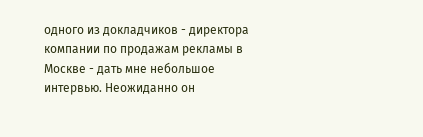одного из докладчиков - директора компании по продажам рекламы в Москве - дать мне небольшое интервью. Неожиданно он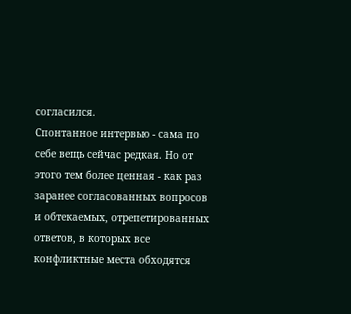согласился.
Спонтанное интервью - сама по себе вещь сейчас редкая. Но от этого тем более ценная - как раз заранее согласованных вопросов и обтекаемых, отрепетированных ответов, в которых все конфликтные места обходятся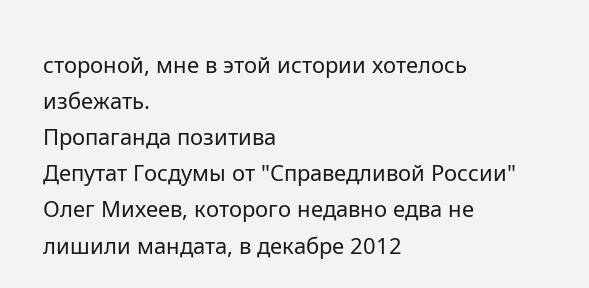стороной, мне в этой истории хотелось избежать.
Пропаганда позитива
Депутат Госдумы от "Справедливой России" Олег Михеев, которого недавно едва не лишили мандата, в декабре 2012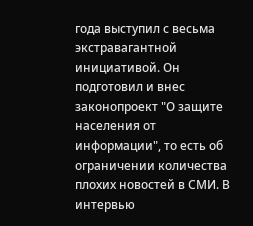года выступил с весьма экстравагантной инициативой. Он подготовил и внес законопроект "О защите населения от информации", то есть об ограничении количества плохих новостей в СМИ. В интервью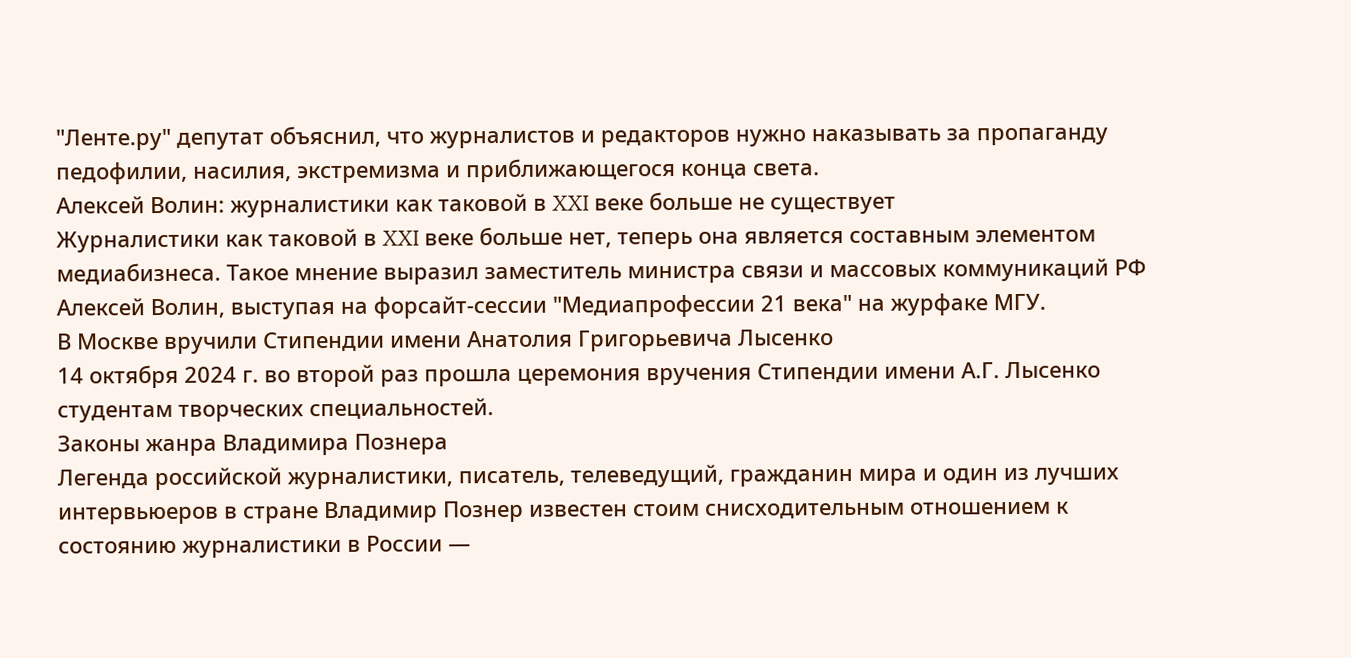"Ленте.ру" депутат объяснил, что журналистов и редакторов нужно наказывать за пропаганду педофилии, насилия, экстремизма и приближающегося конца света.
Алексей Волин: журналистики как таковой в XXI веке больше не существует
Журналистики как таковой в XXI веке больше нет, теперь она является составным элементом медиабизнеса. Такое мнение выразил заместитель министра связи и массовых коммуникаций РФ Алексей Волин, выступая на форсайт-сессии "Медиапрофессии 21 века" на журфаке МГУ.
В Москве вручили Стипендии имени Анатолия Григорьевича Лысенко
14 октября 2024 г. во второй раз прошла церемония вручения Стипендии имени А.Г. Лысенко студентам творческих специальностей.
Законы жанра Владимира Познера
Легенда российской журналистики, писатель, телеведущий, гражданин мира и один из лучших интервьюеров в стране Владимир Познер известен стоим снисходительным отношением к состоянию журналистики в России —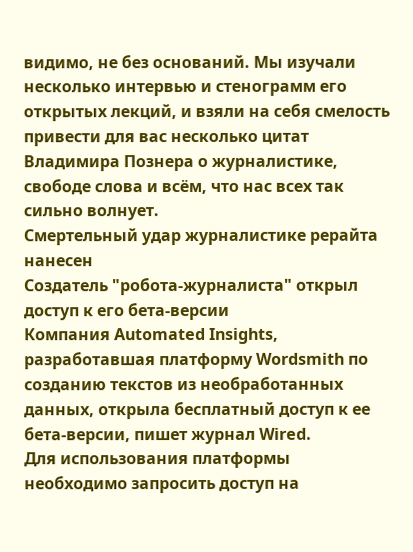видимо, не без оснований. Мы изучали несколько интервью и стенограмм его открытых лекций, и взяли на себя смелость привести для вас несколько цитат Владимира Познера о журналистике, свободе слова и всём, что нас всех так сильно волнует.
Смертельный удар журналистике рерайта нанесен
Создатель "робота-журналиста" открыл доступ к его бета-версии
Компания Automated Insights, разработавшая платформу Wordsmith по созданию текстов из необработанных данных, открыла бесплатный доступ к ее бета-версии, пишет журнал Wired.
Для использования платформы необходимо запросить доступ на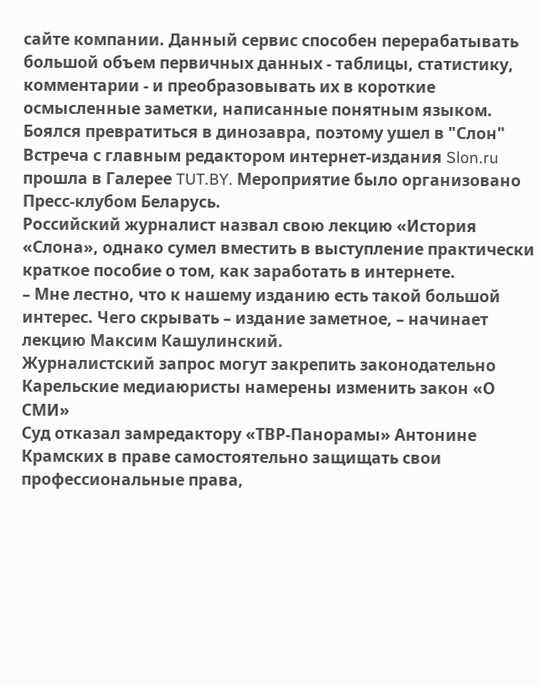сайте компании. Данный сервис способен перерабатывать большой объем первичных данных - таблицы, статистику, комментарии - и преобразовывать их в короткие осмысленные заметки, написанные понятным языком.
Боялся превратиться в динозавра, поэтому ушел в "Слон"
Встреча с главным редактором интернет-издания Slon.ru прошла в Галерее TUT.BY. Мероприятие было организовано Пресс-клубом Беларусь.
Российский журналист назвал свою лекцию «История «Слона», однако сумел вместить в выступление практически краткое пособие о том, как заработать в интернете.
– Мне лестно, что к нашему изданию есть такой большой интерес. Чего скрывать – издание заметное, – начинает лекцию Максим Кашулинский.
Журналистский запрос могут закрепить законодательно
Карельские медиаюристы намерены изменить закон «О СМИ»
Суд отказал замредактору «ТВР-Панорамы» Антонине Крамских в праве самостоятельно защищать свои профессиональные права,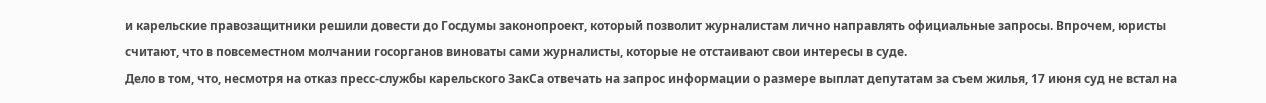и карельские правозащитники решили довести до Госдумы законопроект, который позволит журналистам лично направлять официальные запросы. Впрочем, юристы считают, что в повсеместном молчании госорганов виноваты сами журналисты, которые не отстаивают свои интересы в суде.
Дело в том, что, несмотря на отказ пресс-службы карельского ЗакСа отвечать на запрос информации о размере выплат депутатам за съем жилья, 17 июня суд не встал на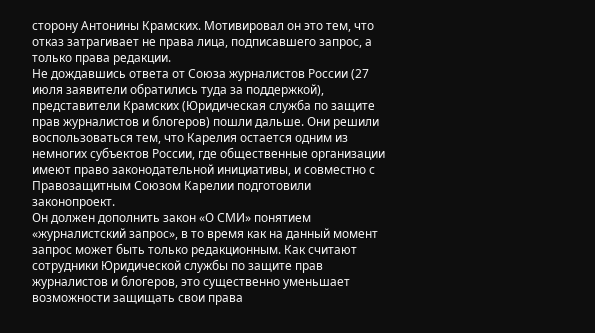сторону Антонины Крамских. Мотивировал он это тем, что отказ затрагивает не права лица, подписавшего запрос, а только права редакции.
Не дождавшись ответа от Союза журналистов России (27 июля заявители обратились туда за поддержкой), представители Крамских (Юридическая служба по защите прав журналистов и блогеров) пошли дальше. Они решили воспользоваться тем, что Карелия остается одним из немногих субъектов России, где общественные организации имеют право законодательной инициативы, и совместно с Правозащитным Союзом Карелии подготовили законопроект.
Он должен дополнить закон «О СМИ» понятием «журналистский запрос», в то время как на данный момент запрос может быть только редакционным. Как считают сотрудники Юридической службы по защите прав журналистов и блогеров, это существенно уменьшает возможности защищать свои права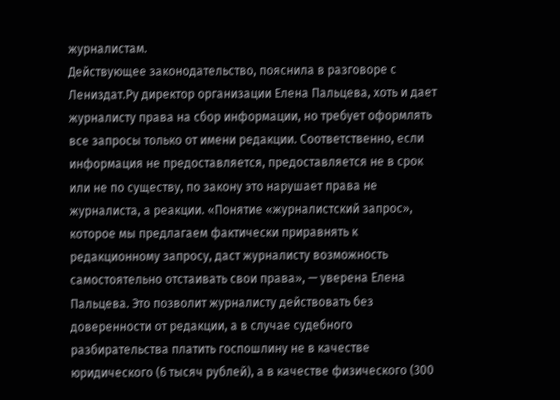журналистам.
Действующее законодательство, пояснила в разговоре с Лениздат.Ру директор организации Елена Пальцева, хоть и дает журналисту права на сбор информации, но требует оформлять все запросы только от имени редакции. Соответственно, если информация не предоставляется, предоставляется не в срок или не по существу, по закону это нарушает права не журналиста, а реакции. «Понятие «журналистский запрос», которое мы предлагаем фактически приравнять к редакционному запросу, даст журналисту возможность самостоятельно отстаивать свои права», — уверена Елена Пальцева. Это позволит журналисту действовать без доверенности от редакции, а в случае судебного разбирательства платить госпошлину не в качестве юридического (6 тысяч рублей), а в качестве физического (300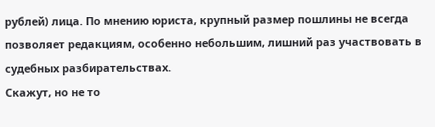рублей) лица. По мнению юриста, крупный размер пошлины не всегда позволяет редакциям, особенно небольшим, лишний раз участвовать в судебных разбирательствах.
Скажут, но не то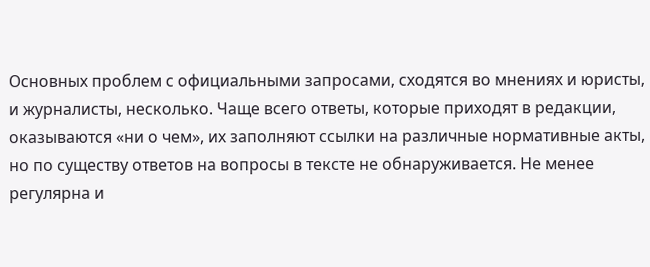Основных проблем с официальными запросами, сходятся во мнениях и юристы, и журналисты, несколько. Чаще всего ответы, которые приходят в редакции, оказываются «ни о чем», их заполняют ссылки на различные нормативные акты, но по существу ответов на вопросы в тексте не обнаруживается. Не менее регулярна и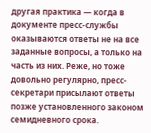другая практика — когда в документе пресс-службы оказываются ответы не на все заданные вопросы, а только на часть из них. Реже, но тоже довольно регулярно, пресс-секретари присылают ответы позже установленного законом семидневного срока.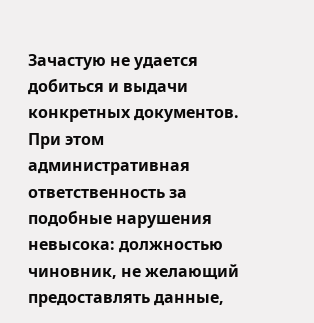Зачастую не удается добиться и выдачи конкретных документов.
При этом административная ответственность за подобные нарушения невысока: должностью чиновник, не желающий предоставлять данные,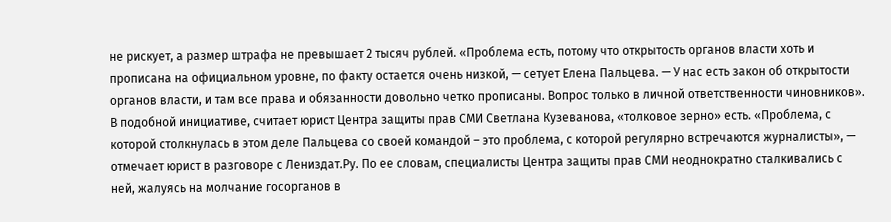не рискует, а размер штрафа не превышает 2 тысяч рублей. «Проблема есть, потому что открытость органов власти хоть и прописана на официальном уровне, по факту остается очень низкой, — сетует Елена Пальцева. — У нас есть закон об открытости органов власти, и там все права и обязанности довольно четко прописаны. Вопрос только в личной ответственности чиновников».
В подобной инициативе, считает юрист Центра защиты прав СМИ Светлана Кузеванова, «толковое зерно» есть. «Проблема, с которой столкнулась в этом деле Пальцева со своей командой – это проблема, с которой регулярно встречаются журналисты», — отмечает юрист в разговоре с Лениздат.Ру. По ее словам, специалисты Центра защиты прав СМИ неоднократно сталкивались с ней, жалуясь на молчание госорганов в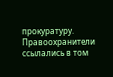прокуратуру. Правоохранители ссылались в том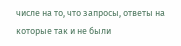числе на то, что запросы, ответы на которые так и не были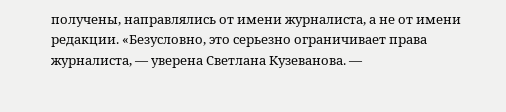получены, направлялись от имени журналиста, а не от имени редакции. «Безусловно, это серьезно ограничивает права журналиста, — уверена Светлана Кузеванова. —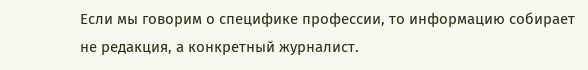Если мы говорим о специфике профессии, то информацию собирает не редакция, а конкретный журналист.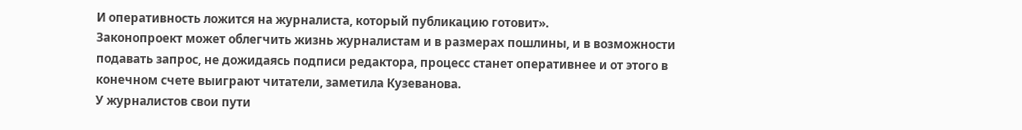И оперативность ложится на журналиста, который публикацию готовит».
Законопроект может облегчить жизнь журналистам и в размерах пошлины, и в возможности подавать запрос, не дожидаясь подписи редактора, процесс станет оперативнее и от этого в конечном счете выиграют читатели, заметила Кузеванова.
У журналистов свои пути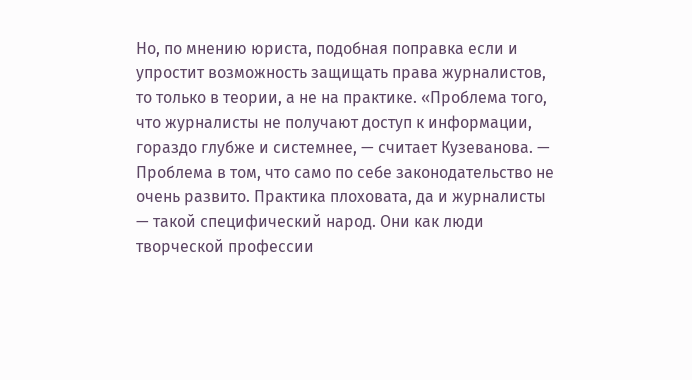Но, по мнению юриста, подобная поправка если и упростит возможность защищать права журналистов, то только в теории, а не на практике. «Проблема того, что журналисты не получают доступ к информации, гораздо глубже и системнее, — считает Кузеванова. — Проблема в том, что само по себе законодательство не очень развито. Практика плоховата, да и журналисты — такой специфический народ. Они как люди творческой профессии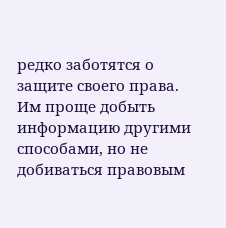редко заботятся о защите своего права. Им проще добыть информацию другими способами, но не добиваться правовым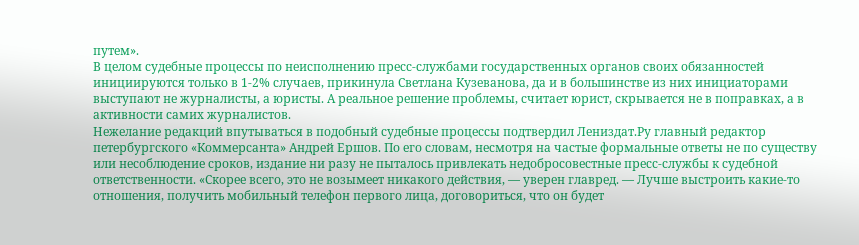путем».
В целом судебные процессы по неисполнению пресс-службами государственных органов своих обязанностей инициируются только в 1-2% случаев, прикинула Светлана Кузеванова, да и в большинстве из них инициаторами выступают не журналисты, а юристы. А реальное решение проблемы, считает юрист, скрывается не в поправках, а в активности самих журналистов.
Нежелание редакций впутываться в подобный судебные процессы подтвердил Лениздат.Ру главный редактор петербургского «Коммерсанта» Андрей Ершов. По его словам, несмотря на частые формальные ответы не по существу или несоблюдение сроков, издание ни разу не пыталось привлекать недобросовестные пресс-службы к судебной ответственности. «Скорее всего, это не возымеет никакого действия, — уверен главред. — Лучше выстроить какие-то отношения, получить мобильный телефон первого лица, договориться, что он будет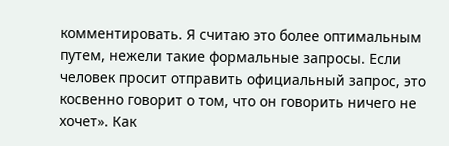комментировать. Я считаю это более оптимальным путем, нежели такие формальные запросы. Если человек просит отправить официальный запрос, это косвенно говорит о том, что он говорить ничего не хочет». Как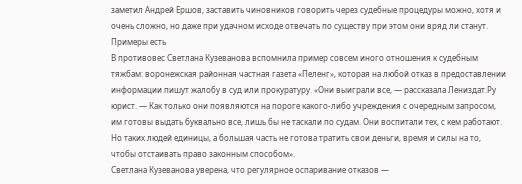заметил Андрей Ершов, заставить чиновников говорить через судебные процедуры можно, хотя и очень сложно, но даже при удачном исходе отвечать по существу при этом они вряд ли станут.
Примеры есть
В противовес Светлана Кузеванова вспомнила пример совсем иного отношения к судебным тяжбам: воронежская районная частная газета «Пеленг», которая на любой отказ в предоставлении информации пишут жалобу в суд или прокуратуру. «Они выиграли все, — рассказала Лениздат.Ру юрист. — Как только они появляются на пороге какого-либо учреждения с очередным запросом, им готовы выдать буквально все, лишь бы не таскали по судам. Они воспитали тех, с кем работают. Но таких людей единицы, а большая часть не готова тратить свои деньги, время и силы на то, чтобы отстаивать право законным способом».
Светлана Кузеванова уверена, что регулярное оспаривание отказов —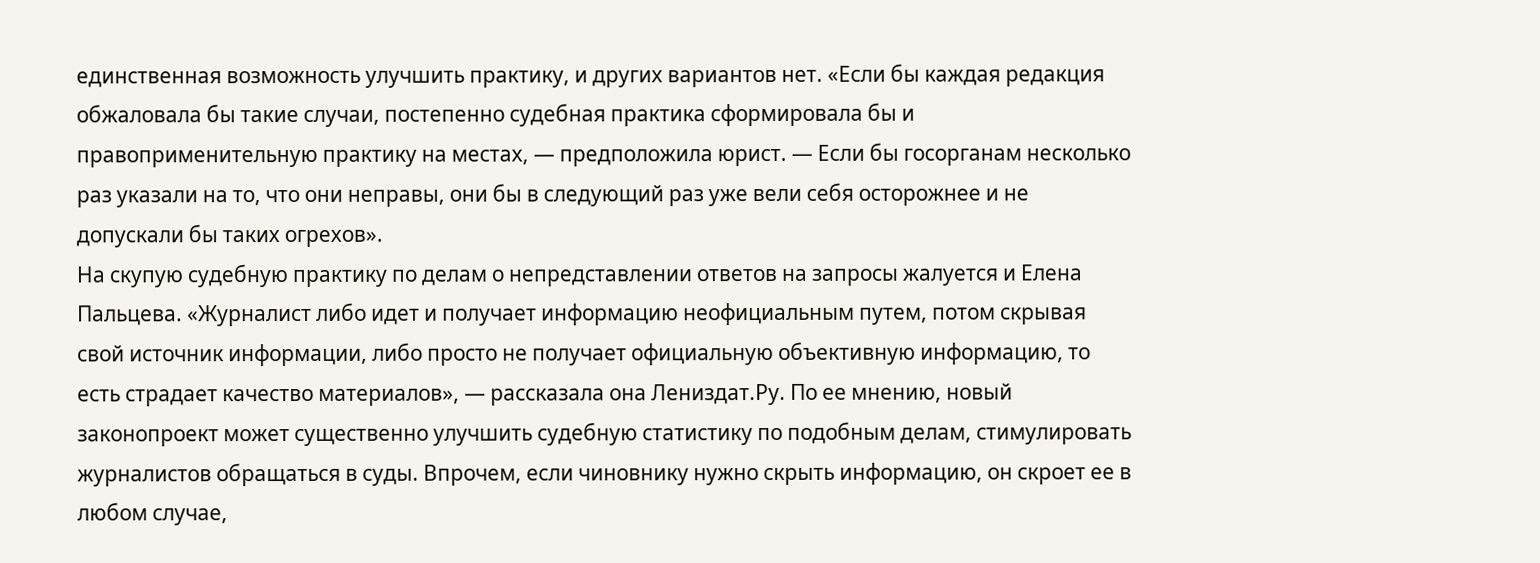единственная возможность улучшить практику, и других вариантов нет. «Если бы каждая редакция обжаловала бы такие случаи, постепенно судебная практика сформировала бы и правоприменительную практику на местах, — предположила юрист. — Если бы госорганам несколько раз указали на то, что они неправы, они бы в следующий раз уже вели себя осторожнее и не допускали бы таких огрехов».
На скупую судебную практику по делам о непредставлении ответов на запросы жалуется и Елена Пальцева. «Журналист либо идет и получает информацию неофициальным путем, потом скрывая свой источник информации, либо просто не получает официальную объективную информацию, то есть страдает качество материалов», — рассказала она Лениздат.Ру. По ее мнению, новый законопроект может существенно улучшить судебную статистику по подобным делам, стимулировать журналистов обращаться в суды. Впрочем, если чиновнику нужно скрыть информацию, он скроет ее в любом случае,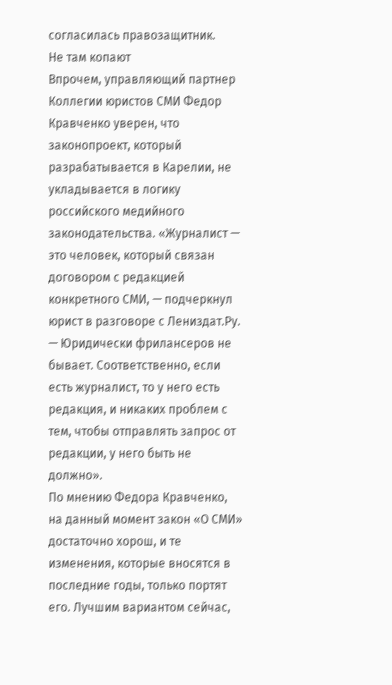согласилась правозащитник.
Не там копают
Впрочем, управляющий партнер Коллегии юристов СМИ Федор Кравченко уверен, что законопроект, который разрабатывается в Карелии, не укладывается в логику российского медийного законодательства. «Журналист — это человек, который связан договором с редакцией конкретного СМИ, — подчеркнул юрист в разговоре с Лениздат.Ру. — Юридически фрилансеров не бывает. Соответственно, если есть журналист, то у него есть редакция, и никаких проблем с тем, чтобы отправлять запрос от редакции, у него быть не должно».
По мнению Федора Кравченко, на данный момент закон «О СМИ» достаточно хорош, и те изменения, которые вносятся в последние годы, только портят его. Лучшим вариантом сейчас,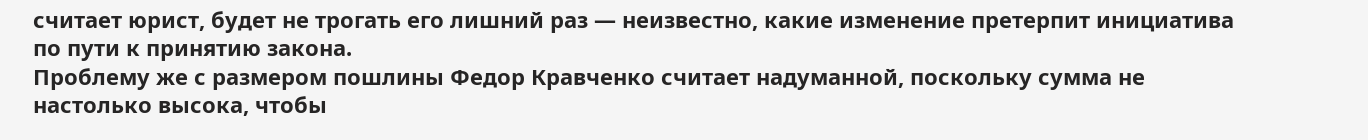считает юрист, будет не трогать его лишний раз — неизвестно, какие изменение претерпит инициатива по пути к принятию закона.
Проблему же с размером пошлины Федор Кравченко считает надуманной, поскольку сумма не настолько высока, чтобы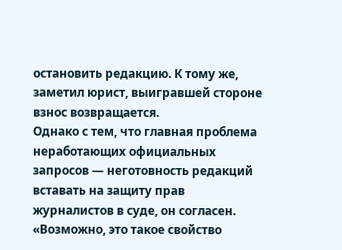остановить редакцию. К тому же, заметил юрист, выигравшей стороне взнос возвращается.
Однако с тем, что главная проблема неработающих официальных запросов — неготовность редакций вставать на защиту прав журналистов в суде, он согласен. «Возможно, это такое свойство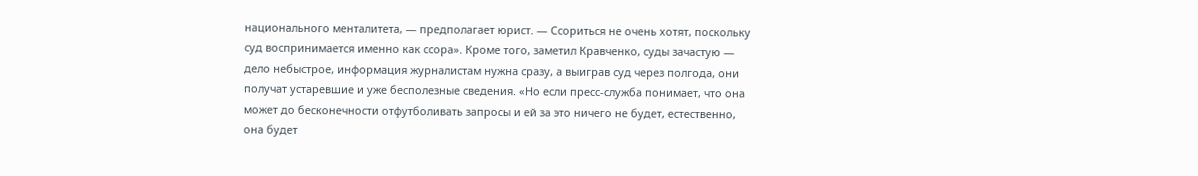национального менталитета, — предполагает юрист. — Ссориться не очень хотят, поскольку суд воспринимается именно как ссора». Кроме того, заметил Кравченко, суды зачастую — дело небыстрое, информация журналистам нужна сразу, а выиграв суд через полгода, они получат устаревшие и уже бесполезные сведения. «Но если пресс-служба понимает, что она может до бесконечности отфутболивать запросы и ей за это ничего не будет, естественно, она будет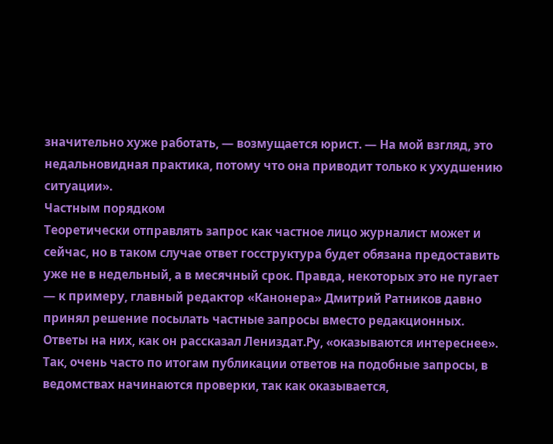значительно хуже работать, — возмущается юрист. — На мой взгляд, это недальновидная практика, потому что она приводит только к ухудшению ситуации».
Частным порядком
Теоретически отправлять запрос как частное лицо журналист может и сейчас, но в таком случае ответ госструктура будет обязана предоставить уже не в недельный, а в месячный срок. Правда, некоторых это не пугает — к примеру, главный редактор «Канонера» Дмитрий Ратников давно принял решение посылать частные запросы вместо редакционных. Ответы на них, как он рассказал Лениздат.Ру, «оказываются интереснее».
Так, очень часто по итогам публикации ответов на подобные запросы, в ведомствах начинаются проверки, так как оказывается,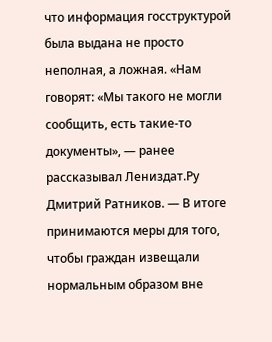что информация госструктурой была выдана не просто неполная, а ложная. «Нам говорят: «Мы такого не могли сообщить, есть такие-то документы», — ранее рассказывал Лениздат.Ру Дмитрий Ратников. — В итоге принимаются меры для того, чтобы граждан извещали нормальным образом вне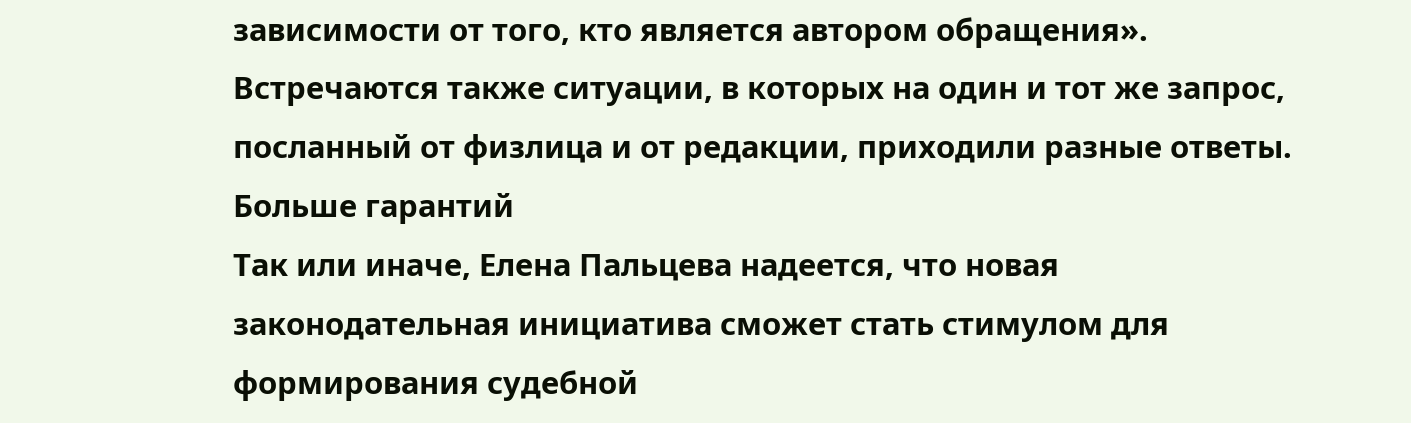зависимости от того, кто является автором обращения». Встречаются также ситуации, в которых на один и тот же запрос, посланный от физлица и от редакции, приходили разные ответы.
Больше гарантий
Так или иначе, Елена Пальцева надеется, что новая законодательная инициатива сможет стать стимулом для формирования судебной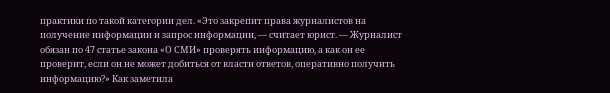практики по такой категории дел. «Это закрепит права журналистов на получение информации и запрос информации, — считает юрист. — Журналист обязан по 47 статье закона «О СМИ» проверять информацию, а как он ее проверит, если он не может добиться от власти ответов, оперативно получить информацию?» Как заметила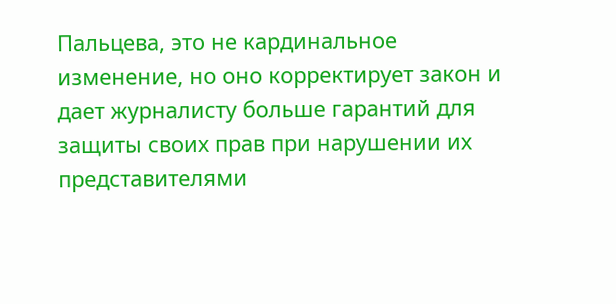Пальцева, это не кардинальное изменение, но оно корректирует закон и дает журналисту больше гарантий для защиты своих прав при нарушении их представителями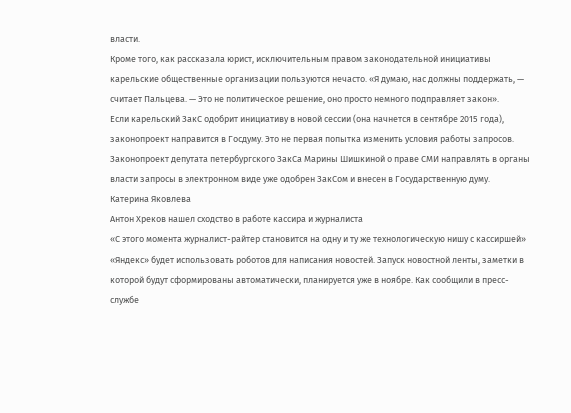власти.
Кроме того, как рассказала юрист, исключительным правом законодательной инициативы карельские общественные организации пользуются нечасто. «Я думаю, нас должны поддержать, — считает Пальцева. — Это не политическое решение, оно просто немного подправляет закон».
Если карельский ЗакС одобрит инициативу в новой сессии (она начнется в сентябре 2015 года), законопроект направится в Госдуму. Это не первая попытка изменить условия работы запросов. Законопроект депутата петербургского ЗакСа Марины Шишкиной о праве СМИ направлять в органы власти запросы в электронном виде уже одобрен ЗакСом и внесен в Государственную думу.
Катерина Яковлева
Антон Хреков нашел сходство в работе кассира и журналиста
«С этого момента журналист-райтер становится на одну и ту же технологическую нишу с кассиршей»
«Яндекс» будет использовать роботов для написания новостей. Запуск новостной ленты, заметки в которой будут сформированы автоматически, планируется уже в ноябре. Как сообщили в пресс-службе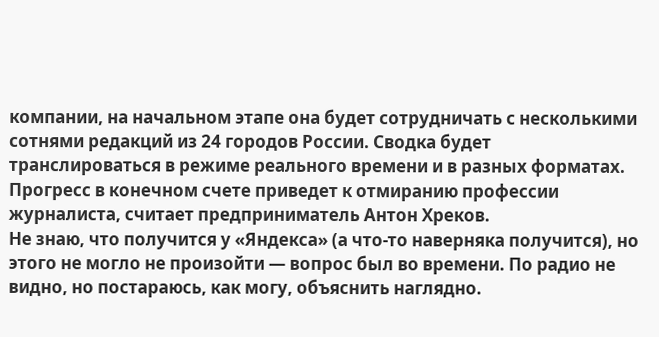компании, на начальном этапе она будет сотрудничать с несколькими сотнями редакций из 24 городов России. Сводка будет транслироваться в режиме реального времени и в разных форматах. Прогресс в конечном счете приведет к отмиранию профессии журналиста, считает предприниматель Антон Хреков.
Не знаю, что получится у «Яндекса» (а что-то наверняка получится), но этого не могло не произойти — вопрос был во времени. По радио не видно, но постараюсь, как могу, объяснить наглядно.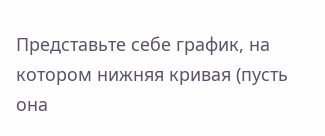Представьте себе график, на котором нижняя кривая (пусть она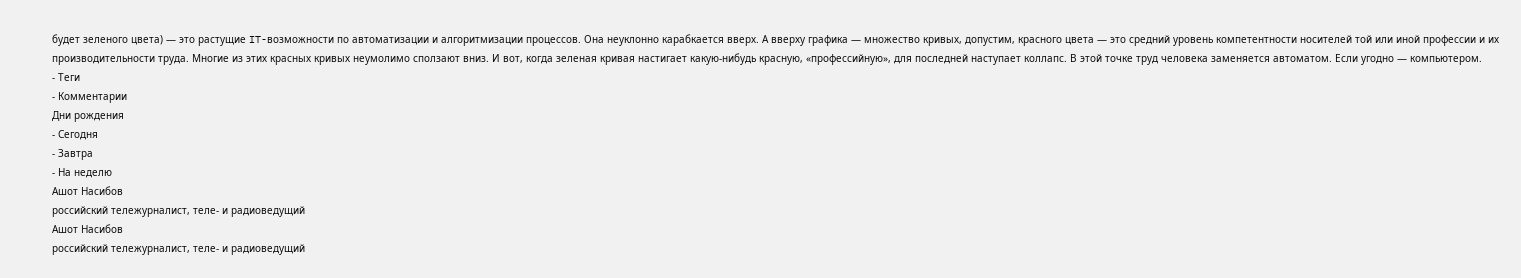будет зеленого цвета) — это растущие IT-возможности по автоматизации и алгоритмизации процессов. Она неуклонно карабкается вверх. А вверху графика — множество кривых, допустим, красного цвета — это средний уровень компетентности носителей той или иной профессии и их производительности труда. Многие из этих красных кривых неумолимо сползают вниз. И вот, когда зеленая кривая настигает какую-нибудь красную, «профессийную», для последней наступает коллапс. В этой точке труд человека заменяется автоматом. Если угодно — компьютером.
- Теги
- Комментарии
Дни рождения
- Сегодня
- Завтра
- На неделю
Ашот Насибов
российский тележурналист, теле- и радиоведущий
Ашот Насибов
российский тележурналист, теле- и радиоведущий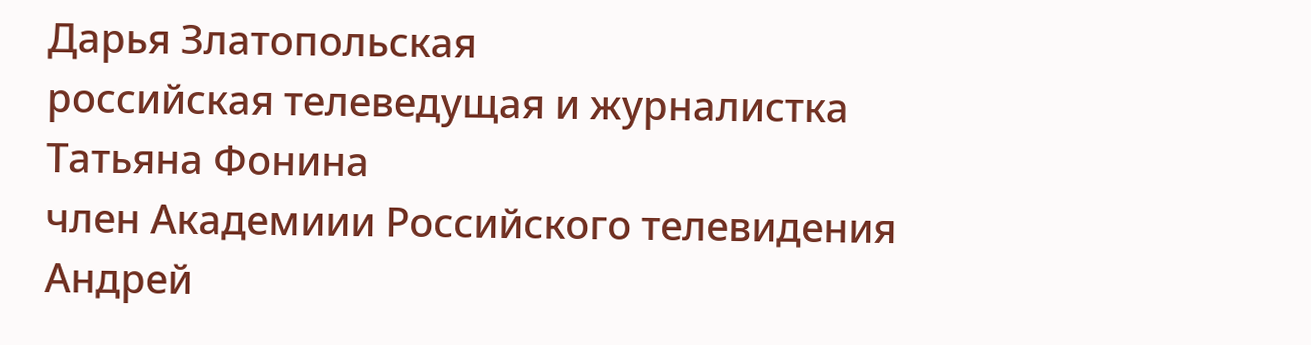Дарья Златопольская
российская телеведущая и журналистка
Татьяна Фонина
член Академиии Российского телевидения
Андрей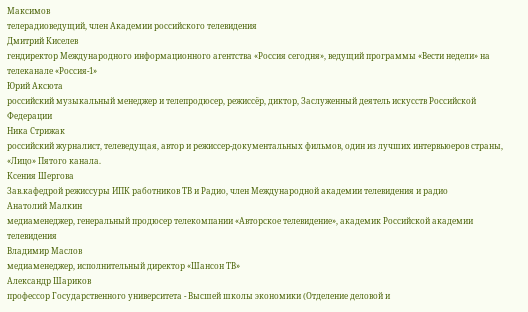Максимов
телерадиоведущий, член Академии российского телевидения
Дмитрий Киселев
гендиректор Международного информационного агентства «Россия сегодня», ведущий программы «Вести недели» на телеканале «Россия-1»
Юрий Аксюта
российский музыкальный менеджер и телепродюсер, режиссёр, диктор, Заслуженный деятель искусств Российской Федерации
Ника Стрижак
российский журналист, телеведущая, автор и режиссер-документальных фильмов, один из лучших интервьюеров страны, «Лицо» Пятого канала.
Ксения Шергова
Зав.кафедрой режиссуры ИПК работников ТВ и Радио, член Международной академии телевидения и радио
Анатолий Малкин
медиаменеджер, генеральный продюсер телекомпании «Авторское телевидение», академик Российской академии телевидения
Владимир Маслов
медиаменеджер, исполнительный директор «Шансон ТВ»
Александр Шариков
профессор Государственного университета - Высшей школы экономики (Отделение деловой и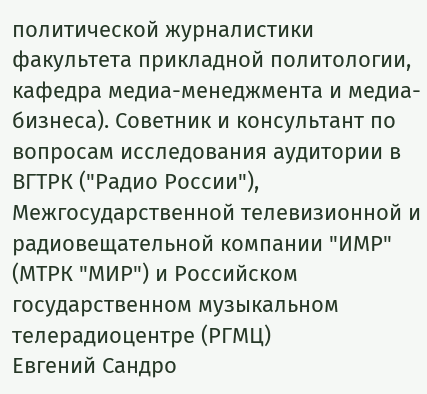политической журналистики факультета прикладной политологии, кафедра медиа-менеджмента и медиа-бизнеса). Советник и консультант по вопросам исследования аудитории в ВГТРК ("Радио России"), Межгосударственной телевизионной и радиовещательной компании "ИМР" (МТРК "МИР") и Российском государственном музыкальном телерадиоцентре (РГМЦ)
Евгений Сандро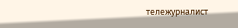тележурналист